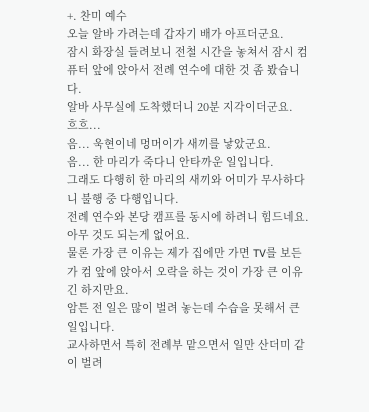+. 찬미 예수
오늘 알바 가려는데 갑자기 배가 아프더군요.
잠시 화장실 들려보니 전철 시간을 놓쳐서 잠시 컴퓨터 앞에 앉아서 전례 연수에 대한 것 좀 봤습니다.
알바 사무실에 도착했더니 20분 지각이더군요.
흐흐...
음... 욱현이네 멍머이가 새끼를 낳았군요.
음... 한 마리가 죽다니 안타까운 일입니다.
그래도 다행히 한 마리의 새끼와 어미가 무사하다니 불행 중 다행입니다.
전례 연수와 본당 캠프를 동시에 하려니 힘드네요.
아무 것도 되는게 없어요.
물론 가장 큰 이유는 제가 집에만 가면 TV를 보든가 컴 앞에 앉아서 오락을 하는 것이 가장 큰 이유긴 하지만요.
암튼 전 일은 많이 벌려 놓는데 수습을 못해서 큰 일입니다.
교사하면서 특히 전례부 맡으면서 일만 산더미 같이 벌려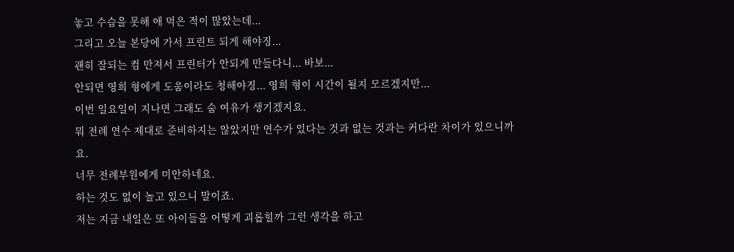놓고 수습을 못해 애 먹은 적이 많았는데...
그리고 오늘 본당에 가서 프린트 되게 해야징...
괜히 잘되는 컴 만져서 프린터가 안되게 만들다니... 바보...
안되면 영희 형에게 도움이라도 청해야징... 영희 형이 시간이 될지 모르겠지만...
이번 일요일이 지나면 그래도 숨 여유가 생기겠지요.
뭐 전례 연수 제대로 준비하지는 않았지만 연수가 있다는 것과 없는 것과는 커다란 차이가 있으니까요.
너무 전례부원에게 미안하네요.
하는 것도 없이 놀고 있으니 말이죠.
저는 지금 내일은 또 아이들을 어떻게 괴롭힐까 그런 생각을 하고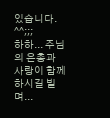있습니다. ^^;;;
하하... 주님의 은총과 사랑이 함께 하시길 빌며...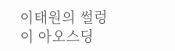이태원의 썰렁이 아오스딩